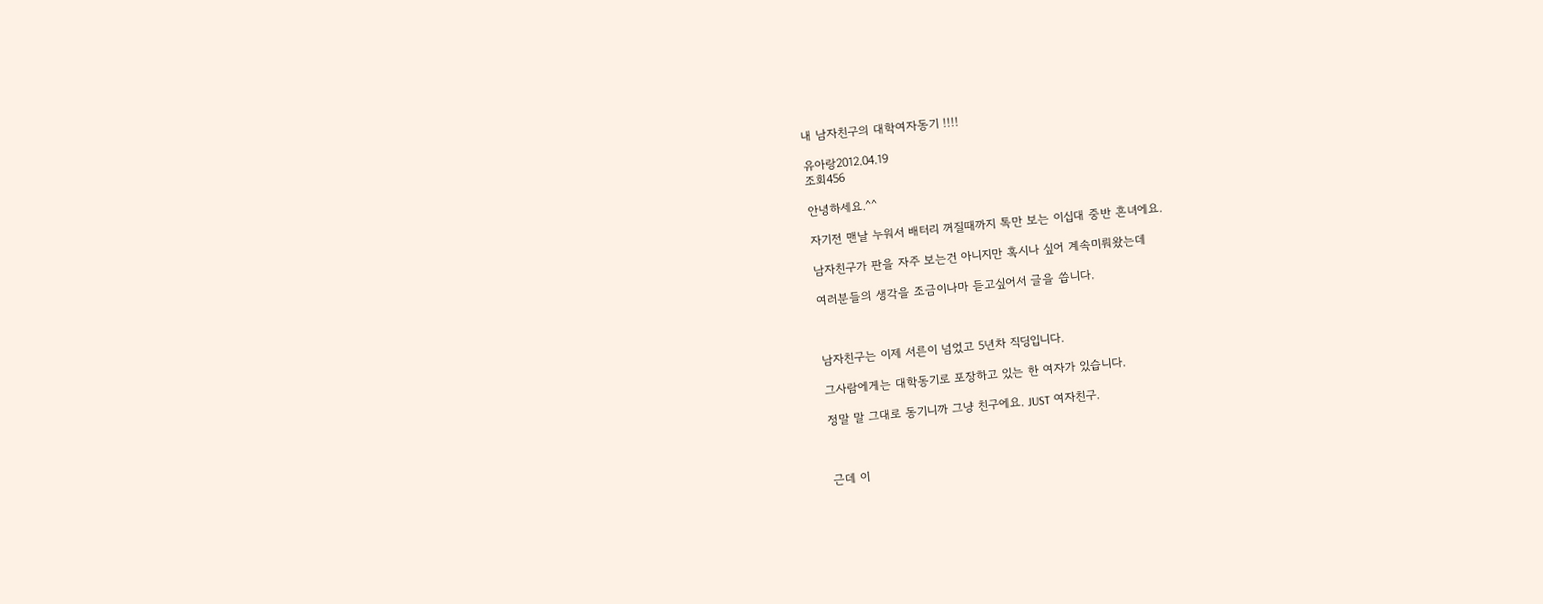내 남자친구의 대학여자동기 !!!!

유아랑2012.04.19
조회456

안녕하세요.^^

자기전 맨날 누워서 배터리 꺼질때까지 톡만 보는 이십대 중반 흔녀에요.

남자친구가 판을 자주 보는건 아니지만 혹시나 싶어 계속미뤄왔는데

여러분들의 생각을 조금이나마 듣고싶어서 글을 씁니다.



남자친구는 이제 서른이 넘었고 5년차 직딩입니다.

그사람에게는 대학동기로 포장하고 있는 한 여자가 있습니다.

정말 말 그대로 동기니까 그냥 친구에요. JUST 여자친구.



근데 이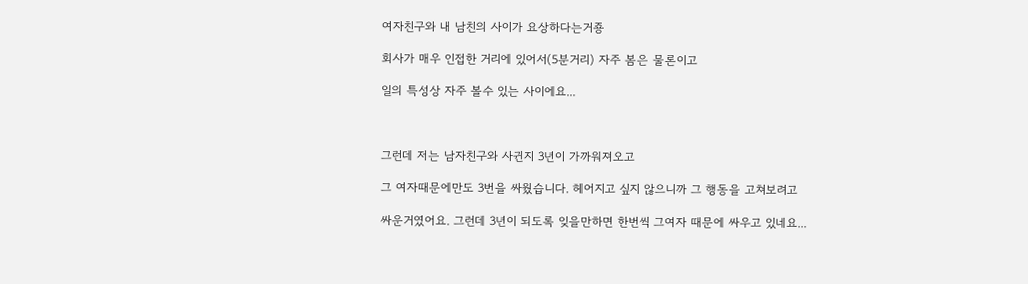여자친구와 내 남친의 사이가 요상하다는거죵

회사가 매우 인접한 거리에 있어서(5분거리) 자주 봄은 물론이고

일의 특성상 자주 볼수 있는 사이에요...



그런데 저는 남자친구와 사귄지 3년이 가까워져오고

그 여자때문에만도 3번을 싸웠습니다. 헤어지고 싶지 않으니까 그 행동을 고쳐보려고

싸운거였어요. 그런데 3년이 되도록 잊을만하면 한번씩 그여자 때문에 싸우고 있네요...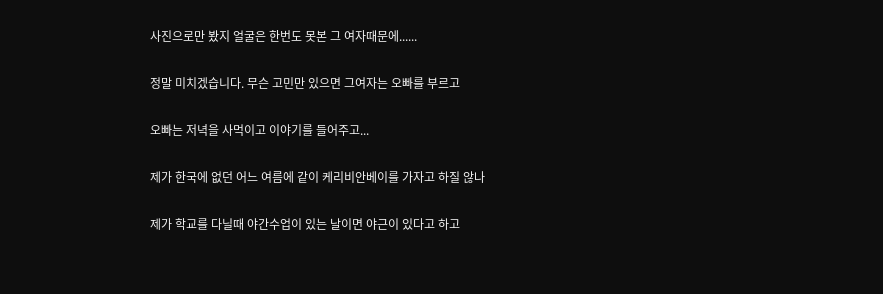사진으로만 봤지 얼굴은 한번도 못본 그 여자때문에......

정말 미치겠습니다. 무슨 고민만 있으면 그여자는 오빠를 부르고

오빠는 저녁을 사먹이고 이야기를 들어주고...

제가 한국에 없던 어느 여름에 같이 케리비안베이를 가자고 하질 않나

제가 학교를 다닐때 야간수업이 있는 날이면 야근이 있다고 하고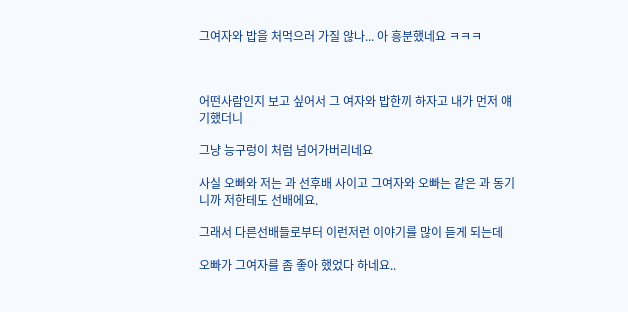그여자와 밥을 처먹으러 가질 않나... 아 흥분했네요 ㅋㅋㅋ



어떤사람인지 보고 싶어서 그 여자와 밥한끼 하자고 내가 먼저 얘기했더니

그냥 능구렁이 처럼 넘어가버리네요

사실 오빠와 저는 과 선후배 사이고 그여자와 오빠는 같은 과 동기니까 저한테도 선배에요.

그래서 다른선배들로부터 이런저런 이야기를 많이 듣게 되는데

오빠가 그여자를 좀 좋아 했었다 하네요..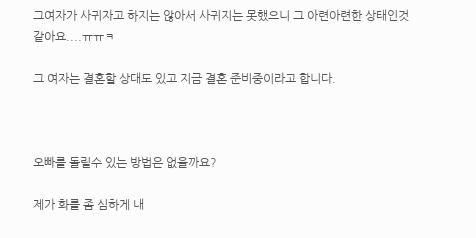그여자가 사귀자고 하지는 않아서 사귀지는 못했으니 그 아련아련한 상태인것 같아요....ㅠㅠㅋ

그 여자는 결혼할 상대도 있고 지금 결혼 준비중이라고 합니다.



오빠를 돌릴수 있는 방법은 없을까요?

제가 화를 좀 심하게 내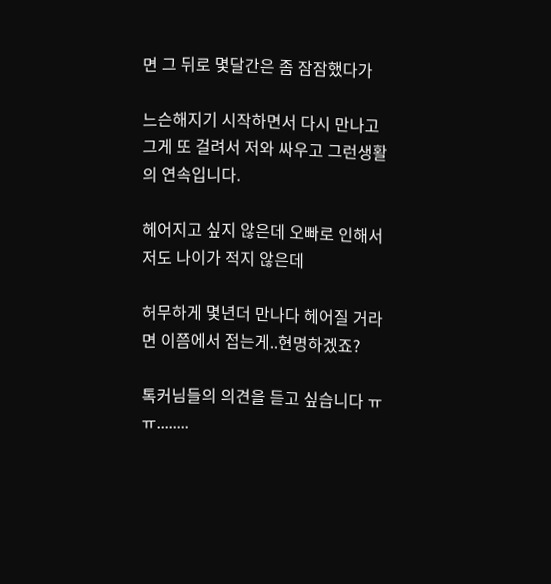면 그 뒤로 몇달간은 좀 잠잠했다가

느슨해지기 시작하면서 다시 만나고 그게 또 걸려서 저와 싸우고 그런생활의 연속입니다.

헤어지고 싶지 않은데 오빠로 인해서 저도 나이가 적지 않은데

허무하게 몇년더 만나다 헤어질 거라면 이쯤에서 접는게..현명하겠죠?

톡커님들의 의견을 듣고 싶습니다 ㅠㅠ........